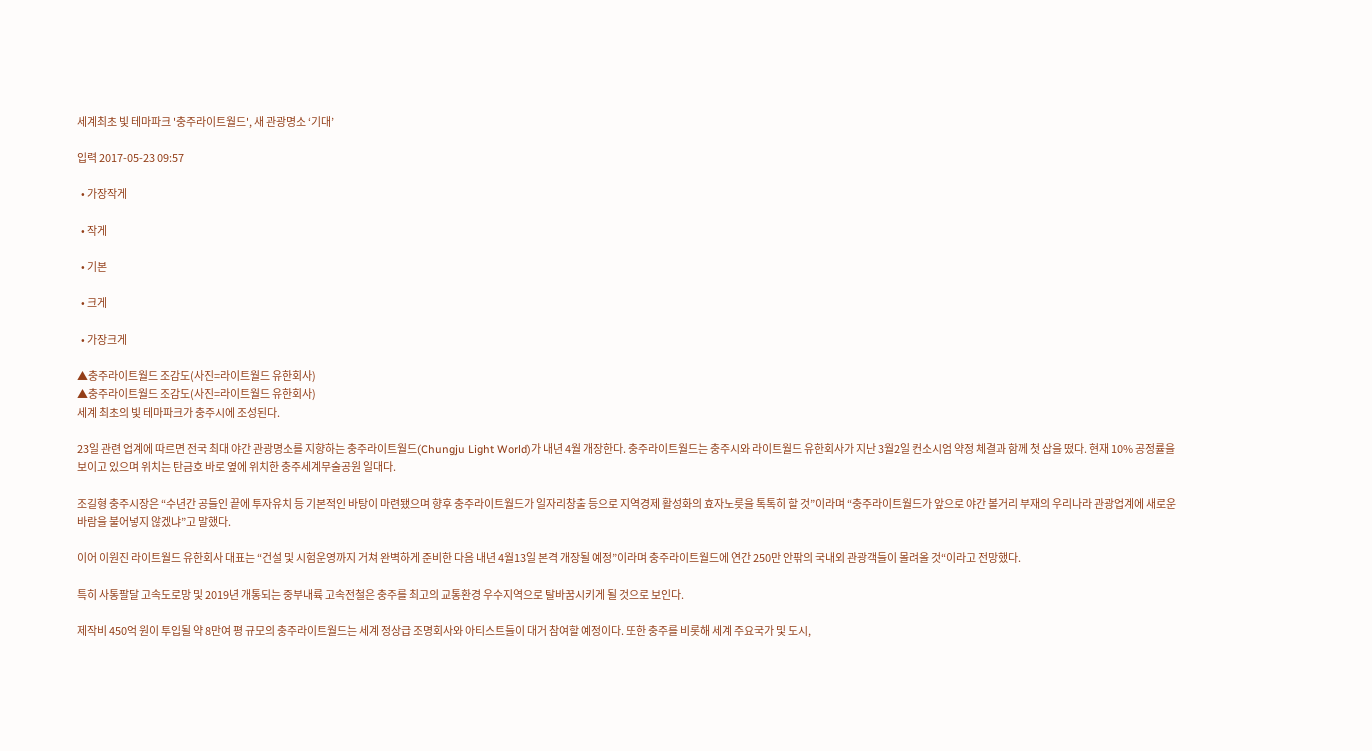세계최초 빛 테마파크 '충주라이트월드', 새 관광명소 ‘기대’

입력 2017-05-23 09:57

  • 가장작게

  • 작게

  • 기본

  • 크게

  • 가장크게

▲충주라이트월드 조감도(사진=라이트월드 유한회사)
▲충주라이트월드 조감도(사진=라이트월드 유한회사)
세계 최초의 빛 테마파크가 충주시에 조성된다.

23일 관련 업계에 따르면 전국 최대 야간 관광명소를 지향하는 충주라이트월드(Chungju Light World)가 내년 4월 개장한다. 충주라이트월드는 충주시와 라이트월드 유한회사가 지난 3월2일 컨소시엄 약정 체결과 함께 첫 삽을 떴다. 현재 10% 공정률을 보이고 있으며 위치는 탄금호 바로 옆에 위치한 충주세계무술공원 일대다.

조길형 충주시장은 “수년간 공들인 끝에 투자유치 등 기본적인 바탕이 마련됐으며 향후 충주라이트월드가 일자리창출 등으로 지역경제 활성화의 효자노릇을 톡톡히 할 것”이라며 “충주라이트월드가 앞으로 야간 볼거리 부재의 우리나라 관광업계에 새로운 바람을 불어넣지 않겠냐”고 말했다.

이어 이원진 라이트월드 유한회사 대표는 “건설 및 시험운영까지 거쳐 완벽하게 준비한 다음 내년 4월13일 본격 개장될 예정”이라며 충주라이트월드에 연간 250만 안팎의 국내외 관광객들이 몰려올 것“이라고 전망했다.

특히 사통팔달 고속도로망 및 2019년 개통되는 중부내륙 고속전철은 충주를 최고의 교통환경 우수지역으로 탈바꿈시키게 될 것으로 보인다.

제작비 450억 원이 투입될 약 8만여 평 규모의 충주라이트월드는 세계 정상급 조명회사와 아티스트들이 대거 참여할 예정이다. 또한 충주를 비롯해 세계 주요국가 및 도시,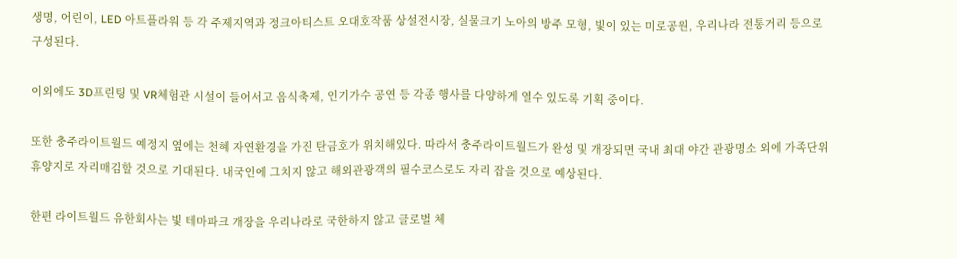생명, 어린이, LED 아트플라워 등 각 주제지역과 정크아티스트 오대호작품 상설전시장, 실물크기 노아의 방주 모형, 빛이 있는 미로공원, 우리나라 전통거리 등으로 구성된다.

이외에도 3D프린팅 및 VR체험관 시설이 들어서고 음식축제, 인기가수 공연 등 각종 행사를 다양하게 열수 있도록 기획 중이다.

또한 충주라이트월드 예정지 옆에는 천혜 자연환경을 가진 탄금호가 위치해있다. 따라서 충주라이트월드가 완성 및 개장되면 국내 최대 야간 관광명소 외에 가족단위 휴양지로 자리매김할 것으로 기대된다. 내국인에 그치지 않고 해외관광객의 필수코스로도 자리 잡을 것으로 예상된다.

한편 라이트월드 유한회사는 빛 테마파크 개장을 우리나라로 국한하지 않고 글로벌 체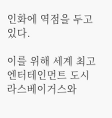인화에 역점을 두고 있다.

이를 위해 세계 최고 엔터테인먼트 도시 라스베이거스와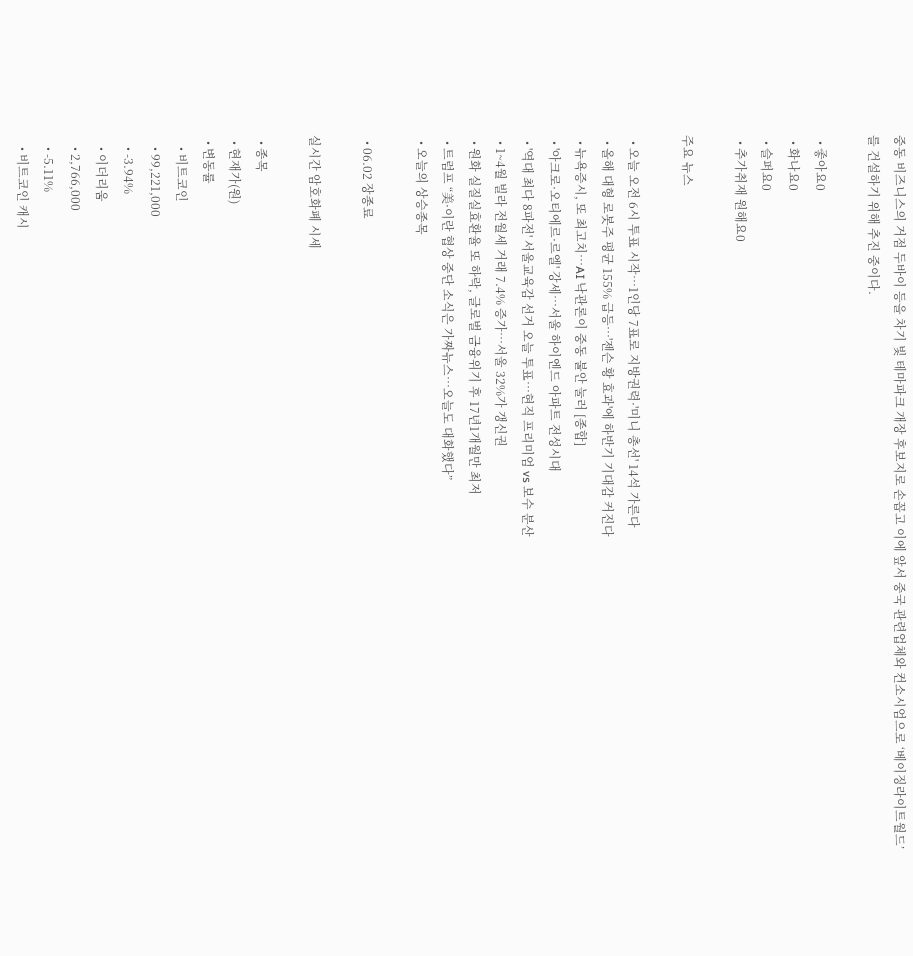중동 비즈니스의 거점 두바이 등을 차기 빛 테마파크 개장 후보지로 손꼽고 이에 앞서 중국 관련업체와 컨소시엄으로 ‘베이징라이트월드’를 건설하기 위해 추진 중이다.

  • 좋아요0
  • 화나요0
  • 슬퍼요0
  • 추가취재 원해요0

주요 뉴스

  • 오늘 오전 6시 투표 시작…1인당 7표로 지방권력·'미니 총선' 14석 가른다
  • 올해 대형 로봇주 평균 155% 급등…'젠슨 황 효과'에 하반기 기대감 커진다
  • 뉴욕증시, 또 최고치⋯AI 낙관론이 중동 불안 눌러 [종합]
  • '아크로·오티에르·르엘' 강세⋯서울 하이엔드 아파트 전성시대
  • '역대 최다 8파전' 서울교육감 선거 오늘 투표…현직 프리미엄 vs 보수 분산
  • 1~4월 빌라 전월세 거래 7.4% 증가…서울 32%가 갱신권
  • 원화 실질실효환율 또 하락, 글로벌 금융위기 후 17년1개월만 최저
  • 트럼프 “美·이란 협상 중단 소식은 가짜뉴스…오늘도 대화했다”
  • 오늘의 상승종목

  • 06.02 장종료

실시간 암호화폐 시세

  • 종목
  • 현재가(원)
  • 변동률
    • 비트코인
    • 99,221,000
    • -3.94%
    • 이더리움
    • 2,766,000
    • -5.11%
    • 비트코인 캐시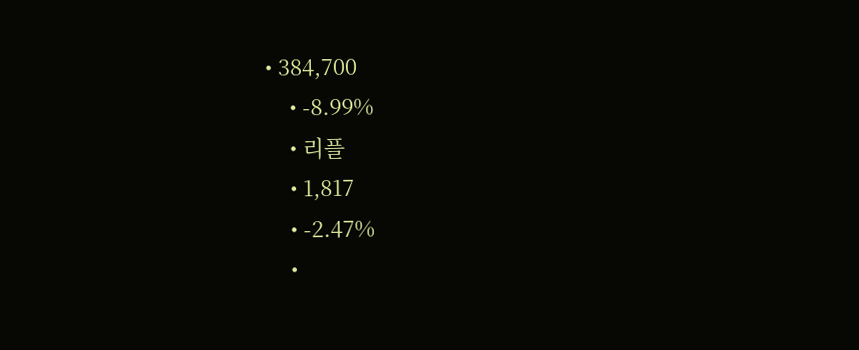• 384,700
    • -8.99%
    • 리플
    • 1,817
    • -2.47%
    •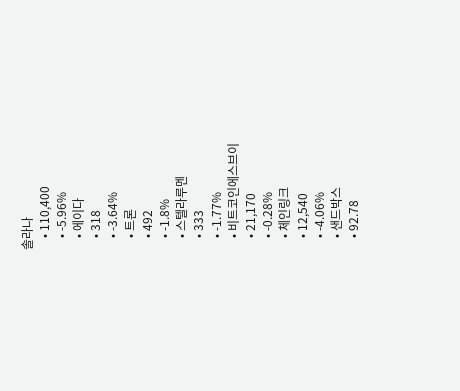솔라나
    • 110,400
    • -5.96%
    • 에이다
    • 318
    • -3.64%
    • 트론
    • 492
    • -1.8%
    • 스텔라루멘
    • 333
    • -1.77%
    • 비트코인에스브이
    • 21,170
    • -0.28%
    • 체인링크
    • 12,540
    • -4.06%
    • 샌드박스
    • 92.78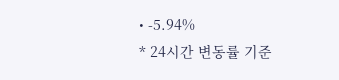• -5.94%
* 24시간 변동률 기준